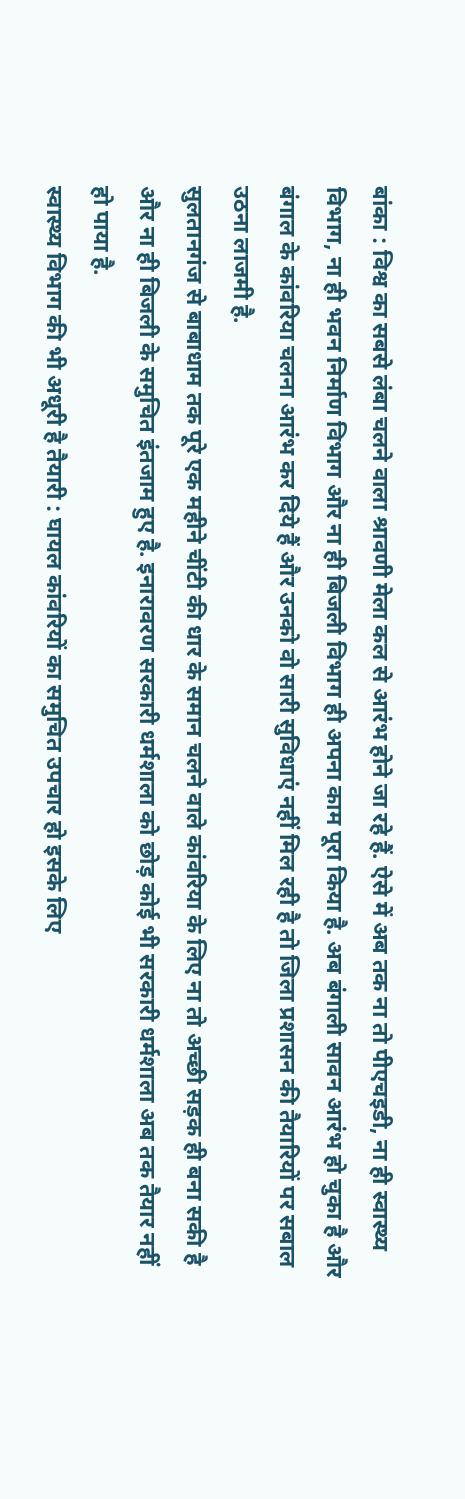बांका : विश्व का सबसे लंबा चलने वाला श्रावणी मेला कल से आरंभ होने जा रहे हैं. ऐसे में अब तक ना तो पीएचइडी, ना ही स्वास्थ्य विभाग, ना ही भवन निर्माण विभाग और ना ही बिजली विभाग ही अपना काम पूरा किया है. अब बंगाली सावन आरंभ हो चुका है और बंगाल के कांवरिया चलना आरंभ कर दिये हैं और उनको वो सारी सुविधाएं नहीं मिल रही है तो जिला प्रशासन की तैयारियों पर सबाल उठना लाजमी है.
सुलतानगंज से बाबाधाम तक पूरे एक महीने चींटी की धार के समान चलने वाले कांवरिया के लिए ना तो अच्छी सड़क ही बना सकी है और ना ही बिजली के समुचित इंतजाम हुए है. इनारावरण सरकारी धर्मशाला को छोड़ कोई भी सरकारी धर्मशाला अब तक तैयार नहीं हो पाया है.
स्वास्थ्य विभाग की भी अधूरी है तैयारी : घायल कांवरियों का समुचित उपचार हो इसके लिए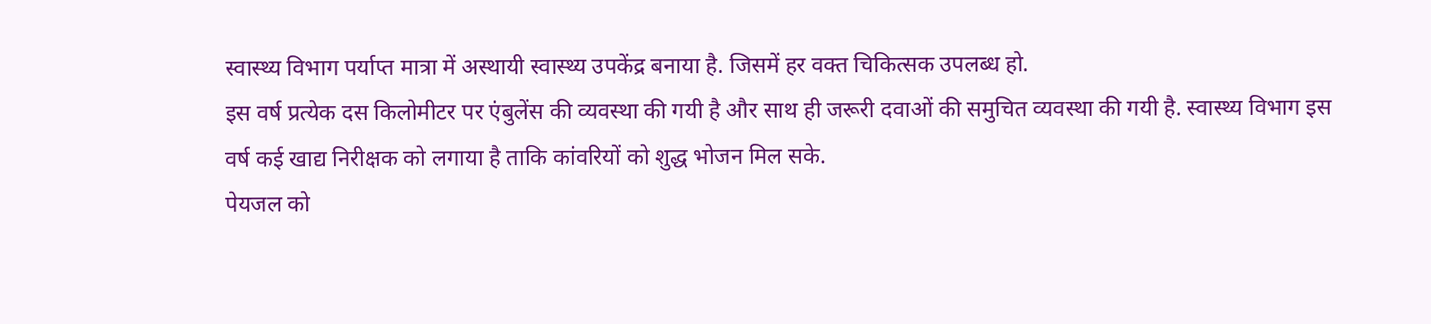स्वास्थ्य विभाग पर्याप्त मात्रा में अस्थायी स्वास्थ्य उपकेंद्र बनाया है. जिसमें हर वक्त चिकित्सक उपलब्ध हो.
इस वर्ष प्रत्येक दस किलोमीटर पर एंबुलेंस की व्यवस्था की गयी है और साथ ही जरूरी दवाओं की समुचित व्यवस्था की गयी है. स्वास्थ्य विभाग इस वर्ष कई खाद्य निरीक्षक को लगाया है ताकि कांवरियों को शुद्ध भोजन मिल सके.
पेयजल को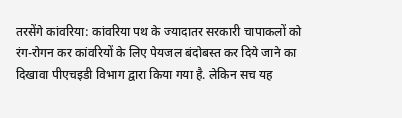तरसेंगे कांवरिया: कांवरिया पथ के ज्यादातर सरकारी चापाकलों को रंग-रोगन कर कांवरियों के लिए पेयजल बंदोबस्त कर दिये जाने का दिखावा पीएचइडी विभाग द्वारा किया गया है. लेकिन सच यह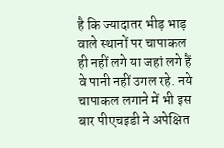है कि ज्यादातर भीड़ भाड़ वाले स्थानों पर चापाकल ही नहीं लगे या जहां लगे हैं वे पानी नहीं उगल रहे. नये चापाकल लगाने में भी इस बार पीएचइडी ने अपेक्षित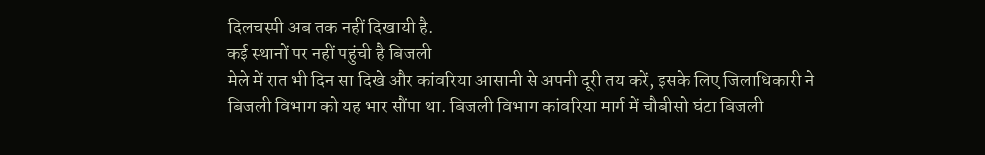दिलचस्पी अब तक नहीं दिखायी है.
कई स्थानों पर नहीं पहुंची है बिजली
मेले में रात भी दिन सा दिखे और कांवरिया आसानी से अपनी दूरी तय करें, इसके लिए जिलाधिकारी ने बिजली विभाग को यह भार सौंपा था. बिजली विभाग कांवरिया मार्ग में चौबीसो घंटा बिजली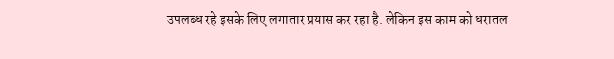उपलब्ध रहे इसके लिए लगातार प्रयास कर रहा है. लेकिन इस काम को धरातल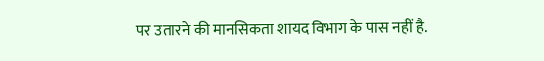पर उतारने की मानसिकता शायद विभाग के पास नहीं है.